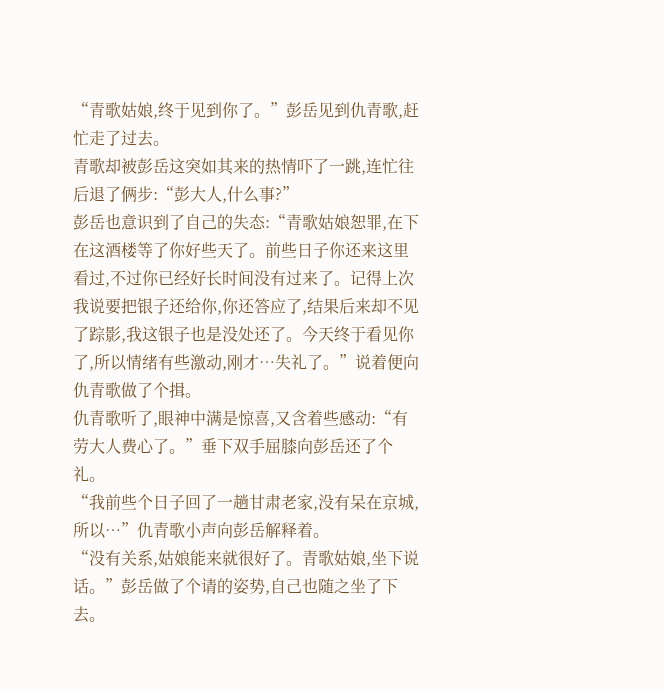“青歌姑娘,终于见到你了。”彭岳见到仇青歌,赶忙走了过去。
青歌却被彭岳这突如其来的热情吓了一跳,连忙往后退了俩步:“彭大人,什么事?”
彭岳也意识到了自己的失态:“青歌姑娘恕罪,在下在这酒楼等了你好些天了。前些日子你还来这里看过,不过你已经好长时间没有过来了。记得上次我说要把银子还给你,你还答应了,结果后来却不见了踪影,我这银子也是没处还了。今天终于看见你了,所以情绪有些激动,刚才…失礼了。”说着便向仇青歌做了个揖。
仇青歌听了,眼神中满是惊喜,又含着些感动:“有劳大人费心了。”垂下双手屈膝向彭岳还了个礼。
“我前些个日子回了一趟甘肃老家,没有呆在京城,所以…”仇青歌小声向彭岳解释着。
“没有关系,姑娘能来就很好了。青歌姑娘,坐下说话。”彭岳做了个请的姿势,自己也随之坐了下去。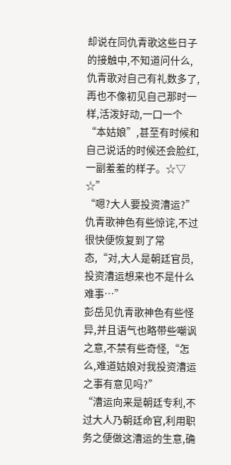却说在同仇青歌这些日子的接触中,不知道问什么,仇青歌对自己有礼数多了,再也不像初见自己那时一样,活泼好动,一口一个“本姑娘”,甚至有时候和自己说话的时候还会脸红,一副羞羞的样子。☆▽ ☆”
“嗯?大人要投资漕运?”仇青歌神色有些惊诧,不过很快便恢复到了常态,“对,大人是朝廷官员,投资漕运想来也不是什么难事…”
彭岳见仇青歌神色有些怪异,并且语气也略带些嘲讽之意,不禁有些奇怪,“怎么,难道姑娘对我投资漕运之事有意见吗?”
“漕运向来是朝廷专利,不过大人乃朝廷命官,利用职务之便做这漕运的生意,确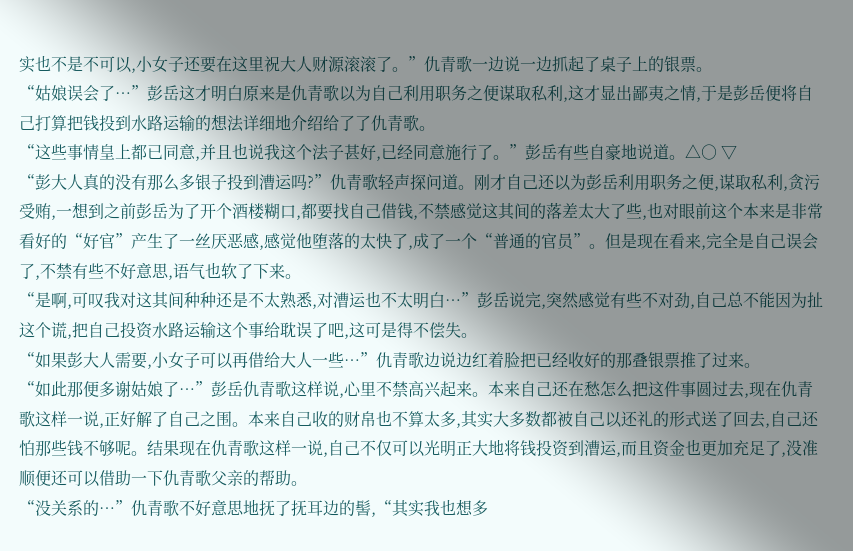实也不是不可以,小女子还要在这里祝大人财源滚滚了。”仇青歌一边说一边抓起了桌子上的银票。
“姑娘误会了…”彭岳这才明白原来是仇青歌以为自己利用职务之便谋取私利,这才显出鄙夷之情,于是彭岳便将自己打算把钱投到水路运输的想法详细地介绍给了了仇青歌。
“这些事情皇上都已同意,并且也说我这个法子甚好,已经同意施行了。”彭岳有些自豪地说道。△○ ▽
“彭大人真的没有那么多银子投到漕运吗?”仇青歌轻声探问道。刚才自己还以为彭岳利用职务之便,谋取私利,贪污受贿,一想到之前彭岳为了开个酒楼糊口,都要找自己借钱,不禁感觉这其间的落差太大了些,也对眼前这个本来是非常看好的“好官”产生了一丝厌恶感,感觉他堕落的太快了,成了一个“普通的官员”。但是现在看来,完全是自己误会了,不禁有些不好意思,语气也软了下来。
“是啊,可叹我对这其间种种还是不太熟悉,对漕运也不太明白…”彭岳说完,突然感觉有些不对劲,自己总不能因为扯这个谎,把自己投资水路运输这个事给耽误了吧,这可是得不偿失。
“如果彭大人需要,小女子可以再借给大人一些…”仇青歌边说边红着脸把已经收好的那叠银票推了过来。
“如此那便多谢姑娘了…”彭岳仇青歌这样说,心里不禁高兴起来。本来自己还在愁怎么把这件事圆过去,现在仇青歌这样一说,正好解了自己之围。本来自己收的财帛也不算太多,其实大多数都被自己以还礼的形式送了回去,自己还怕那些钱不够呢。结果现在仇青歌这样一说,自己不仅可以光明正大地将钱投资到漕运,而且资金也更加充足了,没准顺便还可以借助一下仇青歌父亲的帮助。
“没关系的…”仇青歌不好意思地抚了抚耳边的髻,“其实我也想多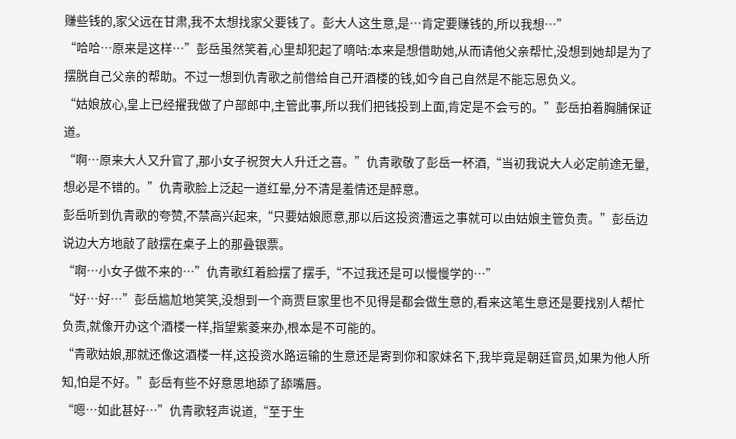赚些钱的,家父远在甘肃,我不太想找家父要钱了。彭大人这生意,是…肯定要赚钱的,所以我想…”
“哈哈…原来是这样…”彭岳虽然笑着,心里却犯起了嘀咕:本来是想借助她,从而请他父亲帮忙,没想到她却是为了摆脱自己父亲的帮助。不过一想到仇青歌之前借给自己开酒楼的钱,如今自己自然是不能忘恩负义。
“姑娘放心,皇上已经擢我做了户部郎中,主管此事,所以我们把钱投到上面,肯定是不会亏的。”彭岳拍着胸脯保证道。
“啊…原来大人又升官了,那小女子祝贺大人升迁之喜。”仇青歌敬了彭岳一杯酒,“当初我说大人必定前途无量,想必是不错的。”仇青歌脸上泛起一道红晕,分不清是羞情还是醉意。
彭岳听到仇青歌的夸赞,不禁高兴起来,“只要姑娘愿意,那以后这投资漕运之事就可以由姑娘主管负责。”彭岳边说边大方地敲了敲摆在桌子上的那叠银票。
“啊…小女子做不来的…”仇青歌红着脸摆了摆手,“不过我还是可以慢慢学的…”
“好…好…”彭岳尴尬地笑笑,没想到一个商贾巨家里也不见得是都会做生意的,看来这笔生意还是要找别人帮忙负责,就像开办这个酒楼一样,指望紫菱来办,根本是不可能的。
“青歌姑娘,那就还像这酒楼一样,这投资水路运输的生意还是寄到你和家妹名下,我毕竟是朝廷官员,如果为他人所知,怕是不好。”彭岳有些不好意思地舔了舔嘴唇。
“嗯…如此甚好…”仇青歌轻声说道,“至于生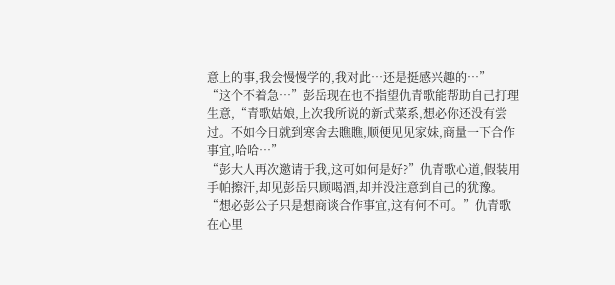意上的事,我会慢慢学的,我对此…还是挺感兴趣的…”
“这个不着急…”彭岳现在也不指望仇青歌能帮助自己打理生意,“青歌姑娘,上次我所说的新式菜系,想必你还没有尝过。不如今日就到寒舍去瞧瞧,顺便见见家妹,商量一下合作事宜,哈哈…”
“彭大人再次邀请于我,这可如何是好?”仇青歌心道,假装用手帕擦汗,却见彭岳只顾喝酒,却并没注意到自己的犹豫。“想必彭公子只是想商谈合作事宜,这有何不可。”仇青歌在心里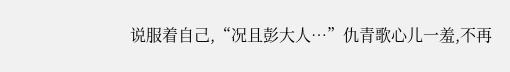说服着自己,“况且彭大人…”仇青歌心儿一羞,不再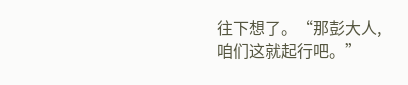往下想了。“那彭大人,咱们这就起行吧。”